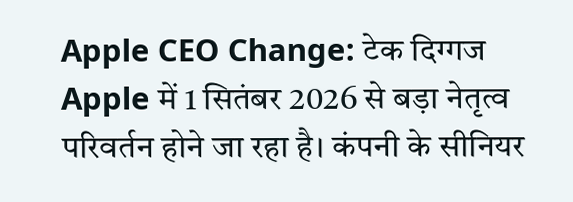Apple CEO Change: टेक दिग्गज Apple में 1 सितंबर 2026 से बड़ा नेतृत्व परिवर्तन होने जा रहा है। कंपनी के सीनियर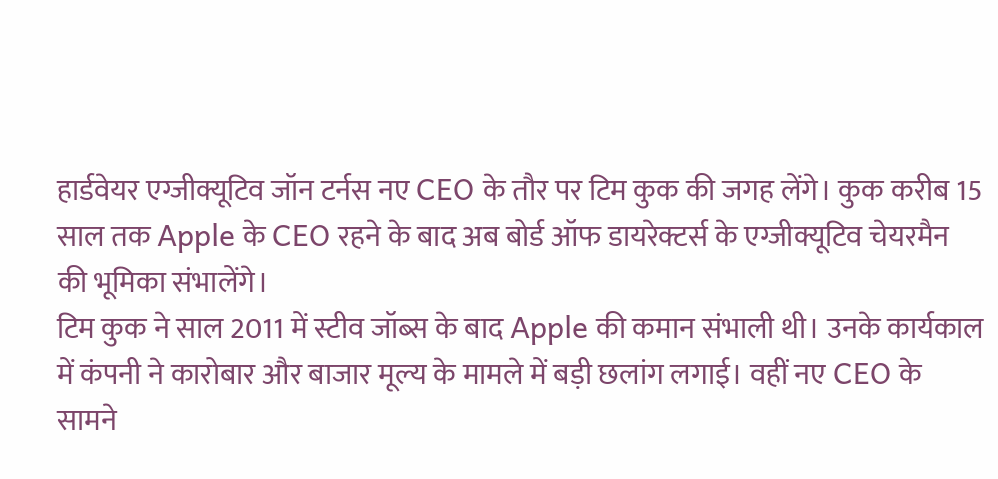हार्डवेयर एग्जीक्यूटिव जॉन टर्नस नए CEO के तौर पर टिम कुक की जगह लेंगे। कुक करीब 15 साल तक Apple के CEO रहने के बाद अब बोर्ड ऑफ डायरेक्टर्स के एग्जीक्यूटिव चेयरमैन की भूमिका संभालेंगे।
टिम कुक ने साल 2011 में स्टीव जॉब्स के बाद Apple की कमान संभाली थी। उनके कार्यकाल में कंपनी ने कारोबार और बाजार मूल्य के मामले में बड़ी छलांग लगाई। वहीं नए CEO के सामने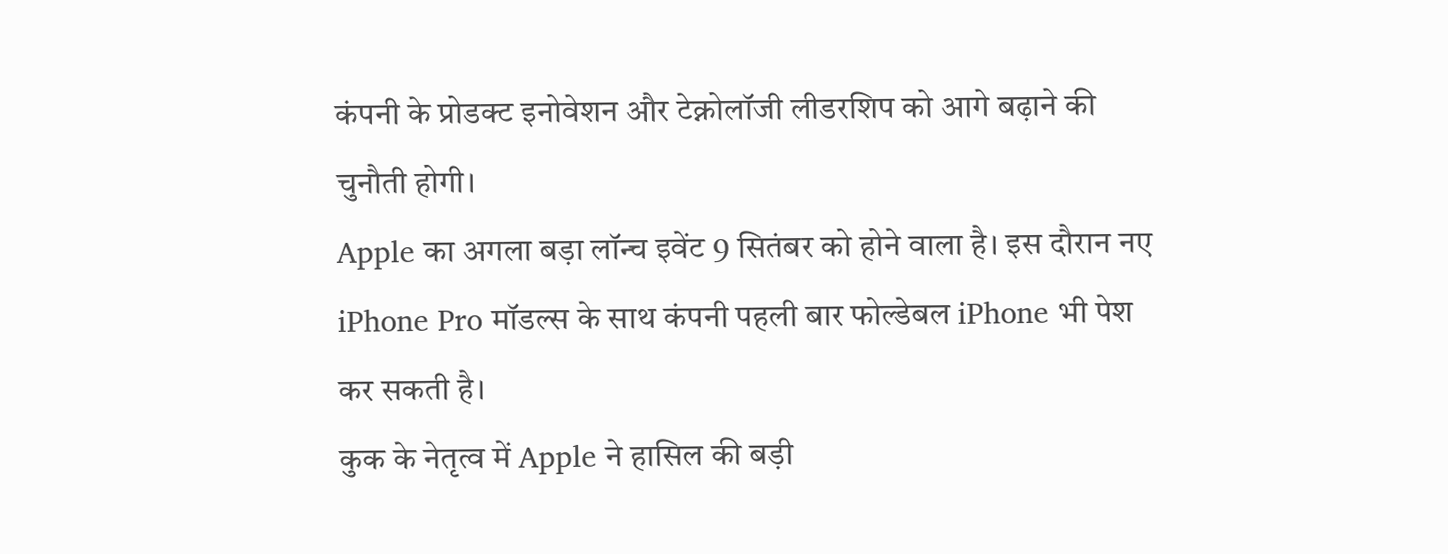कंपनी के प्रोडक्ट इनोवेशन और टेक्नोलॉजी लीडरशिप को आगे बढ़ाने की चुनौती होगी।
Apple का अगला बड़ा लॉन्च इवेंट 9 सितंबर को होने वाला है। इस दौरान नए iPhone Pro मॉडल्स के साथ कंपनी पहली बार फोल्डेबल iPhone भी पेश कर सकती है।
कुक के नेतृत्व में Apple ने हासिल की बड़ी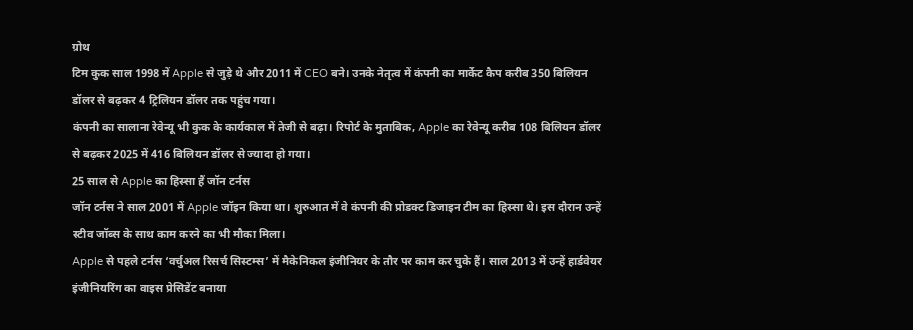ग्रोथ
टिम कुक साल 1998 में Apple से जुड़े थे और 2011 में CEO बने। उनके नेतृत्व में कंपनी का मार्केट कैप करीब 350 बिलियन डॉलर से बढ़कर 4 ट्रिलियन डॉलर तक पहुंच गया।
कंपनी का सालाना रेवेन्यू भी कुक के कार्यकाल में तेजी से बढ़ा। रिपोर्ट के मुताबिक, Apple का रेवेन्यू करीब 108 बिलियन डॉलर से बढ़कर 2025 में 416 बिलियन डॉलर से ज्यादा हो गया।
25 साल से Apple का हिस्सा हैं जॉन टर्नस
जॉन टर्नस ने साल 2001 में Apple जॉइन किया था। शुरुआत में वे कंपनी की प्रोडक्ट डिजाइन टीम का हिस्सा थे। इस दौरान उन्हें स्टीव जॉब्स के साथ काम करने का भी मौका मिला।
Apple से पहले टर्नस ‘वर्चुअल रिसर्च सिस्टम्स’ में मैकेनिकल इंजीनियर के तौर पर काम कर चुके हैं। साल 2013 में उन्हें हार्डवेयर इंजीनियरिंग का वाइस प्रेसिडेंट बनाया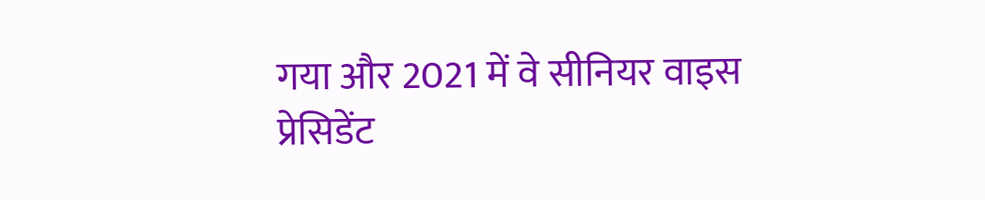गया और 2021 में वे सीनियर वाइस प्रेसिडेंट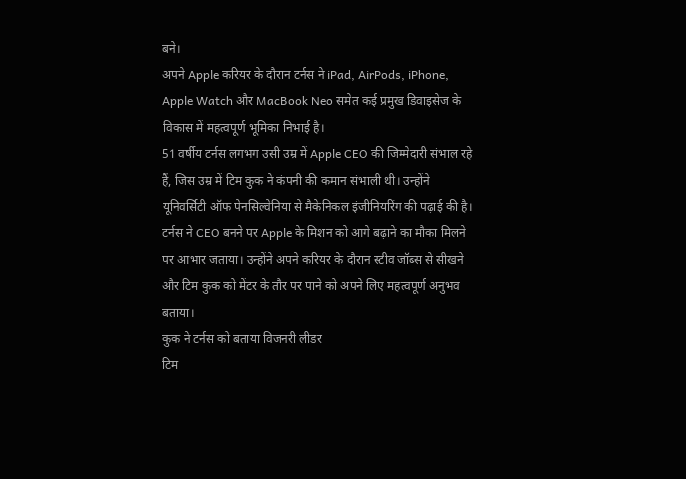बने।
अपने Apple करियर के दौरान टर्नस ने iPad, AirPods, iPhone, Apple Watch और MacBook Neo समेत कई प्रमुख डिवाइसेज के विकास में महत्वपूर्ण भूमिका निभाई है।
51 वर्षीय टर्नस लगभग उसी उम्र में Apple CEO की जिम्मेदारी संभाल रहे हैं, जिस उम्र में टिम कुक ने कंपनी की कमान संभाली थी। उन्होंने यूनिवर्सिटी ऑफ पेनसिल्वेनिया से मैकेनिकल इंजीनियरिंग की पढ़ाई की है।
टर्नस ने CEO बनने पर Apple के मिशन को आगे बढ़ाने का मौका मिलने पर आभार जताया। उन्होंने अपने करियर के दौरान स्टीव जॉब्स से सीखने और टिम कुक को मेंटर के तौर पर पाने को अपने लिए महत्वपूर्ण अनुभव बताया।
कुक ने टर्नस को बताया विजनरी लीडर
टिम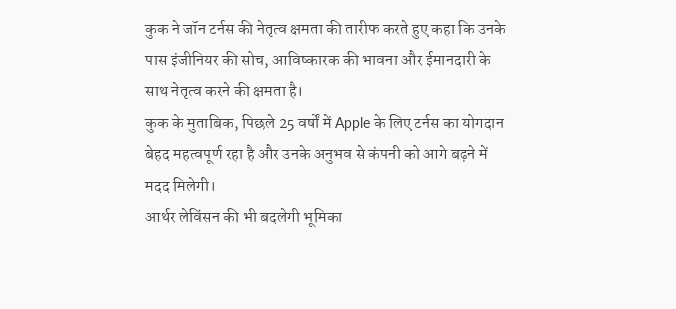कुक ने जॉन टर्नस की नेतृत्व क्षमता की तारीफ करते हुए कहा कि उनके पास इंजीनियर की सोच, आविष्कारक की भावना और ईमानदारी के साथ नेतृत्व करने की क्षमता है।
कुक के मुताबिक, पिछले 25 वर्षों में Apple के लिए टर्नस का योगदान बेहद महत्वपूर्ण रहा है और उनके अनुभव से कंपनी को आगे बढ़ने में मदद मिलेगी।
आर्थर लेविंसन की भी बदलेगी भूमिका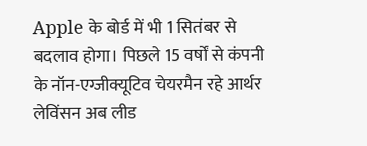Apple के बोर्ड में भी 1 सितंबर से बदलाव होगा। पिछले 15 वर्षों से कंपनी के नॉन-एग्जीक्यूटिव चेयरमैन रहे आर्थर लेविंसन अब लीड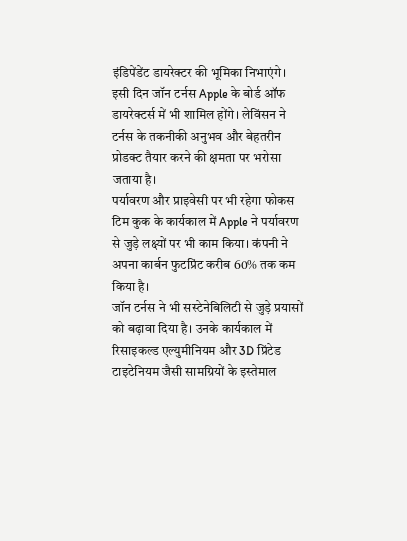इंडिपेंडेंट डायरेक्टर की भूमिका निभाएंगे।
इसी दिन जॉन टर्नस Apple के बोर्ड ऑफ डायरेक्टर्स में भी शामिल होंगे। लेविंसन ने टर्नस के तकनीकी अनुभव और बेहतरीन प्रोडक्ट तैयार करने की क्षमता पर भरोसा जताया है।
पर्यावरण और प्राइवेसी पर भी रहेगा फोकस
टिम कुक के कार्यकाल में Apple ने पर्यावरण से जुड़े लक्ष्यों पर भी काम किया। कंपनी ने अपना कार्बन फुटप्रिंट करीब 60% तक कम किया है।
जॉन टर्नस ने भी सस्टेनेबिलिटी से जुड़े प्रयासों को बढ़ावा दिया है। उनके कार्यकाल में रिसाइकल्ड एल्युमीनियम और 3D प्रिंटेड टाइटेनियम जैसी सामग्रियों के इस्तेमाल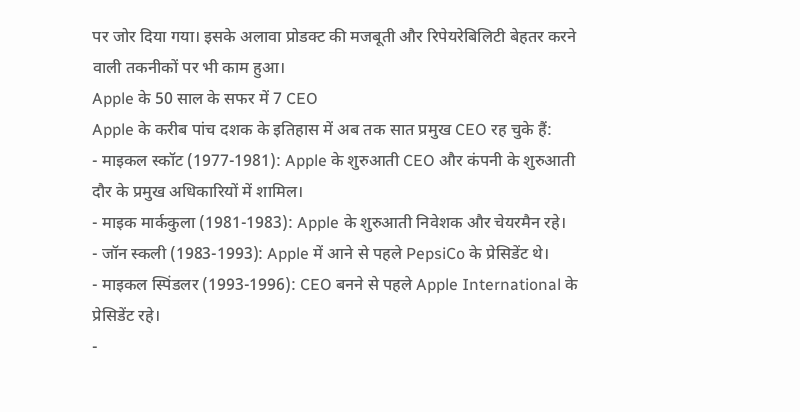पर जोर दिया गया। इसके अलावा प्रोडक्ट की मजबूती और रिपेयरेबिलिटी बेहतर करने वाली तकनीकों पर भी काम हुआ।
Apple के 50 साल के सफर में 7 CEO
Apple के करीब पांच दशक के इतिहास में अब तक सात प्रमुख CEO रह चुके हैं:
- माइकल स्कॉट (1977-1981): Apple के शुरुआती CEO और कंपनी के शुरुआती दौर के प्रमुख अधिकारियों में शामिल।
- माइक मार्ककुला (1981-1983): Apple के शुरुआती निवेशक और चेयरमैन रहे।
- जॉन स्कली (1983-1993): Apple में आने से पहले PepsiCo के प्रेसिडेंट थे।
- माइकल स्पिंडलर (1993-1996): CEO बनने से पहले Apple International के प्रेसिडेंट रहे।
-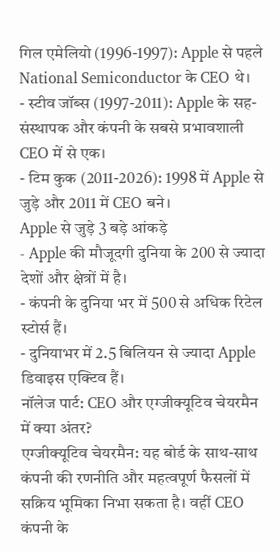गिल एमेलियो (1996-1997): Apple से पहले National Semiconductor के CEO थे।
- स्टीव जॉब्स (1997-2011): Apple के सह-संस्थापक और कंपनी के सबसे प्रभावशाली CEO में से एक।
- टिम कुक (2011-2026): 1998 में Apple से जुड़े और 2011 में CEO बने।
Apple से जुड़े 3 बड़े आंकड़े
- Apple की मौजूदगी दुनिया के 200 से ज्यादा देशों और क्षेत्रों में है।
- कंपनी के दुनिया भर में 500 से अधिक रिटेल स्टोर्स हैं।
- दुनियाभर में 2.5 बिलियन से ज्यादा Apple डिवाइस एक्टिव हैं।
नॉलेज पार्ट: CEO और एग्जीक्यूटिव चेयरमैन में क्या अंतर?
एग्जीक्यूटिव चेयरमैन: यह बोर्ड के साथ-साथ कंपनी की रणनीति और महत्वपूर्ण फैसलों में सक्रिय भूमिका निभा सकता है। वहीं CEO कंपनी के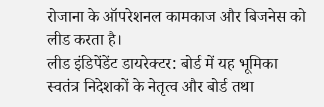रोजाना के ऑपरेशनल कामकाज और बिजनेस को लीड करता है।
लीड इंडिपेंडेंट डायरेक्टर: बोर्ड में यह भूमिका स्वतंत्र निदेशकों के नेतृत्व और बोर्ड तथा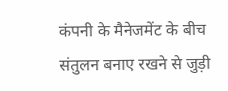कंपनी के मैनेजमेंट के बीच संतुलन बनाए रखने से जुड़ी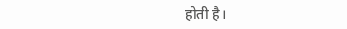होती है।